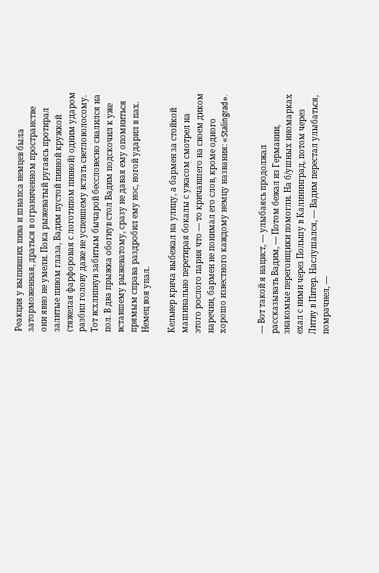Реакция у выпивших пива и шнапса немцев была заторможенная, драться в ограниченном пространстве они явно не умели. Пока рыжеватый ругаясь протирал залитые пивом глаза, Вадим пустой пивной кружкой (тяжелая фарфоровая с логотипом пивной) одним ударом разбил голову даже не успевшему встать светловолосому. Тот всхлипнув забитым бычарой бессловесно свалился на пол. В два прыжка обогнув стол Вадим подскочил к уже вставшему рыжеватому, сразу не давая ему опомниться прямым справа раздробил ему нос, ногой ударил в пах. Немец воя упал.

Кельнер крича выбежал на улицу, а бармен за стойкой машинально перетирая бокалы с ужасом смотрел на этого рослого парня что — то кричавшего на своем диком наречии, бармен не понимал его слов, кроме одного хорошо известного каждому немцу названия: «Stalingrad».


— Вот такой я нацист, — улыбаясь продолжал рассказывать Вадим, — Потом бежал из Германии, знакомые перегонщики помогли. На б/ушных иномарках ехал с ними через Польшу в Калининград, потом через Литву в Питер. Наслушался, — Вадим перестал улыбаться, помрачнел, —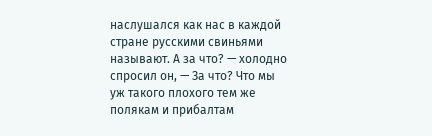наслушался как нас в каждой стране русскими свиньями называют. А за что? — холодно спросил он, — За что? Что мы уж такого плохого тем же полякам и прибалтам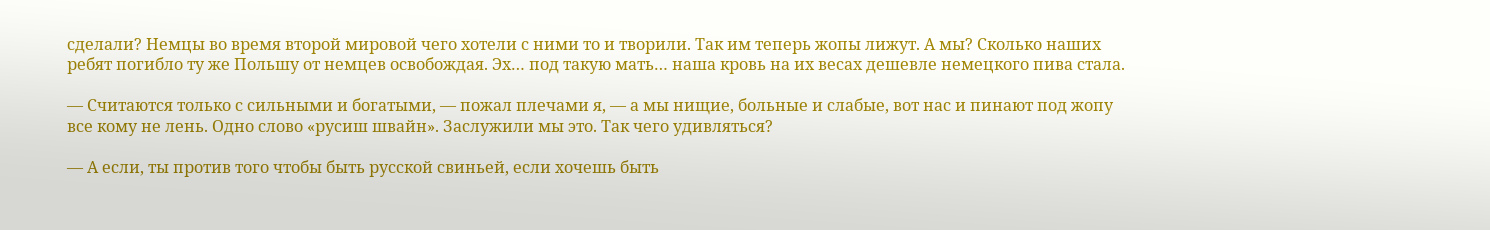сделали? Немцы во время второй мировой чего хотели с ними то и творили. Так им теперь жопы лижут. А мы? Сколько наших ребят погибло ту же Польшу от немцев освобождая. Эх… под такую мать… наша кровь на их весах дешевле немецкого пива стала.

— Считаются только с сильными и богатыми, — пожал плечами я, — а мы нищие, больные и слабые, вот нас и пинают под жопу все кому не лень. Одно слово «русиш швайн». Заслужили мы это. Так чего удивляться?

— А если, ты против того чтобы быть русской свиньей, если хочешь быть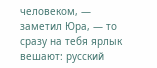человеком, — заметил Юра, — то сразу на тебя ярлык вешают: русский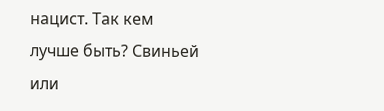нацист. Так кем лучше быть? Свиньей или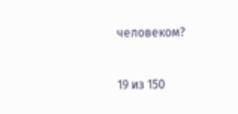человеком?



19 из 150